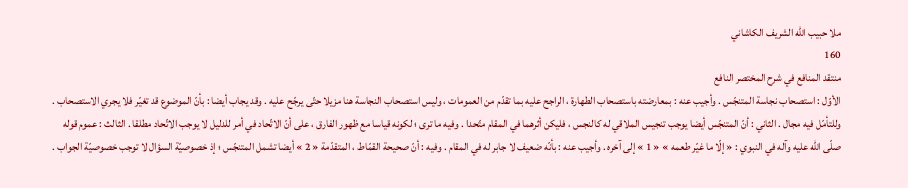ملا حبيب الله الشريف الكاشاني
160
منتقد المنافع في شرح المختصر النافع
الأوّل : استصحاب نجاسة المتنجّس . وأجيب عنه : بمعارضته باستصحاب الطهارة ، الراجح عليه بما تقدّم من العمومات ، وليس استصحاب النجاسة هنا مزيلا حتّى يرجّح عليه . وقد يجاب أيضا : بأنّ الموضوع قد تغيّر فلا يجري الاستصحاب . وللتأمّل فيه مجال . الثاني : أنّ المتنجّس أيضا يوجب تنجيس الملاقي له كالنجس ، فليكن أثرهما في المقام متّحدا . وفيه ما ترى ؛ لكونه قياسا مع ظهور الفارق ، على أنّ الاتّحاد في أمر للدليل لا يوجب الاتّحاد مطلقا . الثالث : عموم قوله صلّى اللّه عليه وآله في النبوي : « إلّا ما غيّر طعمه » « 1 » إلى آخره . وأجيب عنه : بأنّه ضعيف لا جابر له في المقام . وفيه : أنّ صحيحة القمّاط ، المتقدّمة « 2 » أيضا تشمل المتنجّس ؛ إذ خصوصيّة السؤال لا توجب خصوصيّة الجواب .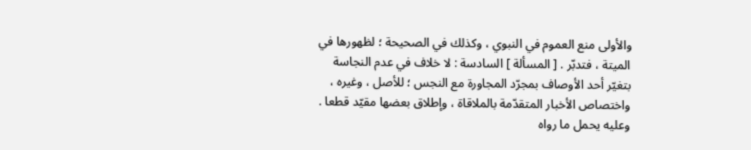والأولى منع العموم في النبوي ، وكذلك في الصحيحة ؛ لظهورها في الميتة ، فتدبّر . [ المسألة ] السادسة : لا خلاف في عدم النجاسة بتغيّر أحد الأوصاف بمجرّد المجاورة مع النجس ؛ للأصل ، وغيره ، واختصاص الأخبار المتقدّمة بالملاقاة ، وإطلاق بعضها مقيّد قطعا . وعليه يحمل ما رواه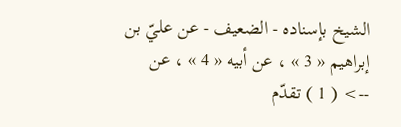الشيخ بإسناده - الضعيف - عن عليّ بن إبراهيم « 3 » ، عن أبيه « 4 » ، عن
--> ( 1 ) تقدّم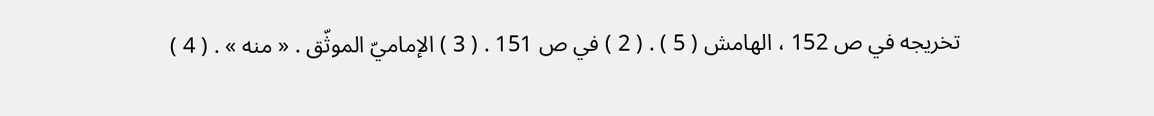تخريجه في ص 152 ، الهامش ( 5 ) . ( 2 ) في ص 151 . ( 3 ) الإماميّ الموثّق . « منه » . ( 4 )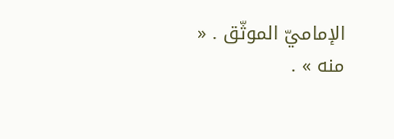الإماميّ الموثّق . « منه » .